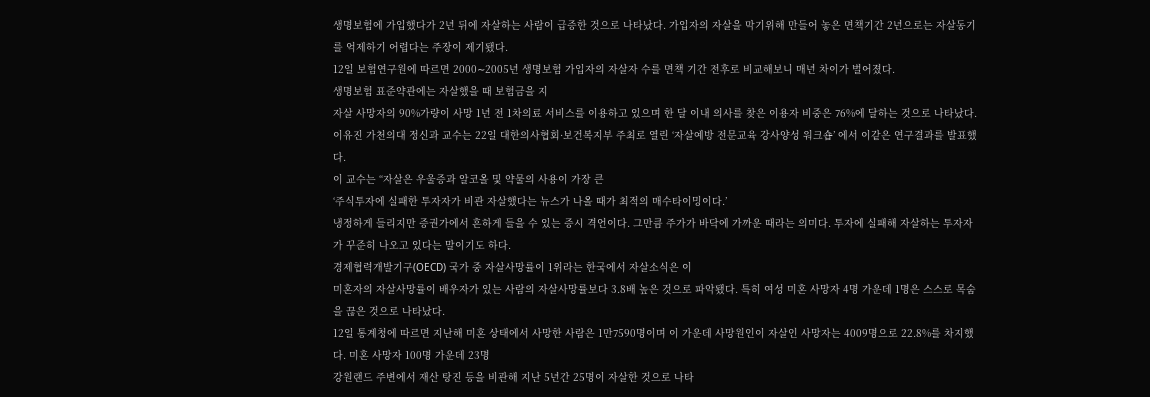생명보험에 가입했다가 2년 뒤에 자살하는 사람이 급증한 것으로 나타났다. 가입자의 자살을 막기위해 만들어 놓은 면책기간 2년으로는 자살동기를 억제하기 어렵다는 주장이 제기됐다.
12일 보험연구원에 따르면 2000∼2005년 생명보험 가입자의 자살자 수를 면책 기간 전후로 비교해보니 매년 차이가 벌어졌다.
생명보험 표준약관에는 자살했을 때 보험금을 지
자살 사망자의 90%가량이 사망 1년 전 1차의료 서비스를 이용하고 있으며 한 달 이내 의사를 찾은 이용자 비중은 76%에 달하는 것으로 나타났다.
이유진 가천의대 정신과 교수는 22일 대한의사협회·보건복지부 주최로 열린 ‘자살예방 전문교육 강사양성 워크숍’ 에서 이같은 연구결과를 발표했다.
이 교수는 “자살은 우울증과 알코올 및 약물의 사용이 가장 큰
‘주식투자에 실패한 투자자가 비관 자살했다는 뉴스가 나올 때가 최적의 매수타이밍이다.’
냉정하게 들리지만 증권가에서 흔하게 들을 수 있는 증시 격언이다. 그만큼 주가가 바닥에 가까운 때라는 의미다. 투자에 실패해 자살하는 투자자가 꾸준히 나오고 있다는 말이기도 하다.
경제협력개발기구(OECD) 국가 중 자살사망률이 1위라는 한국에서 자살소식은 이
미혼자의 자살사망률이 배우자가 있는 사람의 자살사망률보다 3.8배 높은 것으로 파악됐다. 특히 여성 미혼 사망자 4명 가운데 1명은 스스로 목숨을 끊은 것으로 나타났다.
12일 통계청에 따르면 지난해 미혼 상태에서 사망한 사람은 1만7590명이며 이 가운데 사망원인이 자살인 사망자는 4009명으로 22.8%를 차지했다. 미혼 사망자 100명 가운데 23명
강원랜드 주변에서 재산 탕진 등을 비관해 지난 5년간 25명이 자살한 것으로 나타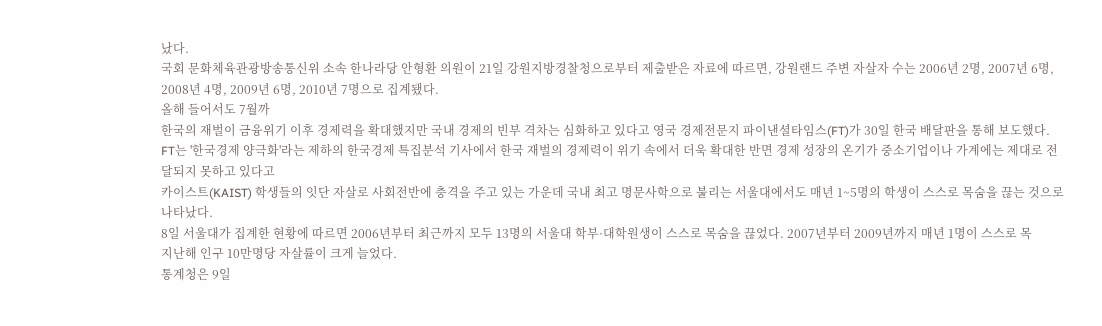났다.
국회 문화체육관광방송통신위 소속 한나라당 안형환 의원이 21일 강원지방경찰청으로부터 제출받은 자료에 따르면, 강원랜드 주변 자살자 수는 2006년 2명, 2007년 6명, 2008년 4명, 2009년 6명, 2010년 7명으로 집계됐다.
올해 들어서도 7월까
한국의 재벌이 금융위기 이후 경제력을 확대했지만 국내 경제의 빈부 격차는 심화하고 있다고 영국 경제전문지 파이낸셜타임스(FT)가 30일 한국 배달판을 통해 보도했다.
FT는 '한국경제 양극화'라는 제하의 한국경제 특집분석 기사에서 한국 재벌의 경제력이 위기 속에서 더욱 확대한 반면 경제 성장의 온기가 중소기업이나 가계에는 제대로 전달되지 못하고 있다고
카이스트(KAIST) 학생들의 잇단 자살로 사회전반에 충격을 주고 있는 가운데 국내 최고 명문사학으로 불리는 서울대에서도 매년 1~5명의 학생이 스스로 목숨을 끊는 것으로 나타났다.
8일 서울대가 집계한 현황에 따르면 2006년부터 최근까지 모두 13명의 서울대 학부·대학원생이 스스로 목숨을 끊었다. 2007년부터 2009년까지 매년 1명이 스스로 목
지난해 인구 10만명당 자살률이 크게 늘었다.
통계청은 9일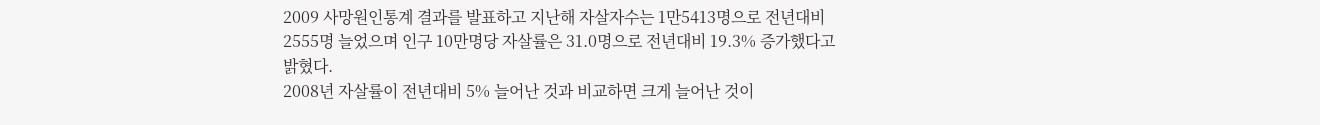2009 사망원인통계 결과를 발표하고 지난해 자살자수는 1만5413명으로 전년대비 2555명 늘었으며 인구 10만명당 자살률은 31.0명으로 전년대비 19.3% 증가했다고 밝혔다.
2008년 자살률이 전년대비 5% 늘어난 것과 비교하면 크게 늘어난 것이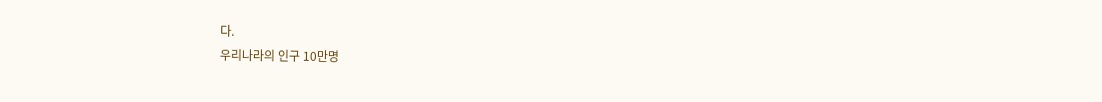다.
우리나라의 인구 10만명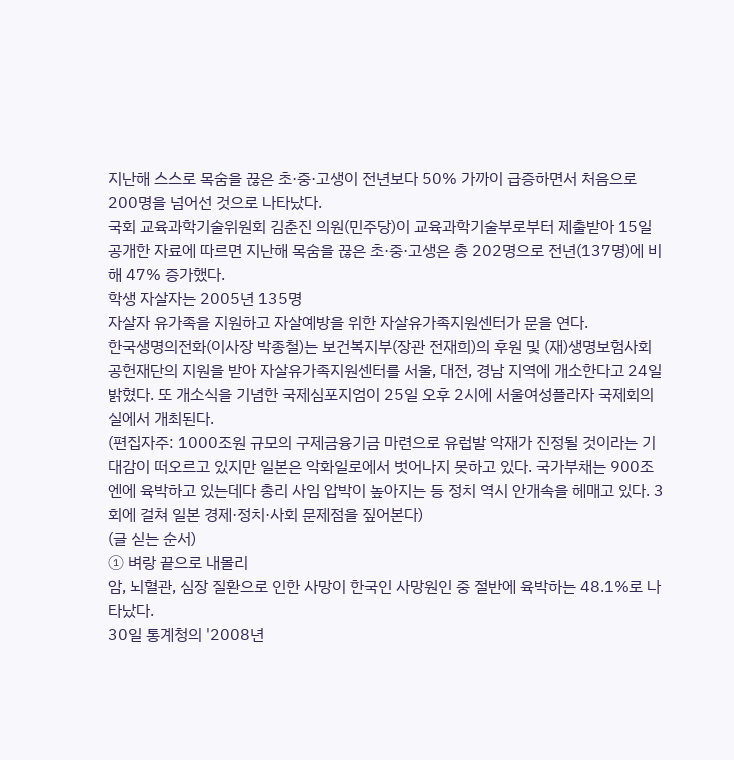지난해 스스로 목숨을 끊은 초·중·고생이 전년보다 50% 가까이 급증하면서 처음으로 200명을 넘어선 것으로 나타났다.
국회 교육과학기술위원회 김춘진 의원(민주당)이 교육과학기술부로부터 제출받아 15일 공개한 자료에 따르면 지난해 목숨을 끊은 초·중·고생은 총 202명으로 전년(137명)에 비해 47% 증가했다.
학생 자살자는 2005년 135명
자살자 유가족을 지원하고 자살예방을 위한 자살유가족지원센터가 문을 연다.
한국생명의전화(이사장 박종철)는 보건복지부(장관 전재희)의 후원 및 (재)생명보험사회공헌재단의 지원을 받아 자살유가족지원센터를 서울, 대전, 경남 지역에 개소한다고 24일 밝혔다. 또 개소식을 기념한 국제심포지엄이 25일 오후 2시에 서울여성플라자 국제회의실에서 개최된다.
(편집자주: 1000조원 규모의 구제금융기금 마련으로 유럽발 악재가 진정될 것이라는 기대감이 떠오르고 있지만 일본은 악화일로에서 벗어나지 못하고 있다. 국가부채는 900조엔에 육박하고 있는데다 총리 사임 압박이 높아지는 등 정치 역시 안개속을 헤매고 있다. 3회에 걸쳐 일본 경제·정치·사회 문제점을 짚어본다)
(글 싣는 순서)
① 벼랑 끝으로 내몰리
암, 뇌혈관, 심장 질환으로 인한 사망이 한국인 사망원인 중 절반에 육박하는 48.1%로 나타났다.
30일 통계청의 '2008년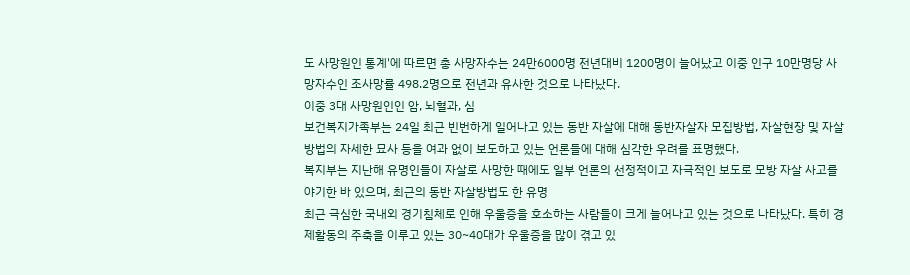도 사망원인 통계'에 따르면 총 사망자수는 24만6000명 전년대비 1200명이 늘어났고 이중 인구 10만명당 사망자수인 조사망률 498.2명으로 전년과 유사한 것으로 나타났다.
이중 3대 사망원인인 암, 뇌혈과, 심
보건복지가족부는 24일 최근 빈번하게 일어나고 있는 동반 자살에 대해 동반자살자 모집방법, 자살현장 및 자살방법의 자세한 묘사 등을 여과 없이 보도하고 있는 언론들에 대해 심각한 우려를 표명했다.
복지부는 지난해 유명인들이 자살로 사망한 때에도 일부 언론의 선정적이고 자극적인 보도로 모방 자살 사고를 야기한 바 있으며, 최근의 동반 자살방법도 한 유명
최근 극심한 국내외 경기침체로 인해 우울증을 호소하는 사람들이 크게 늘어나고 있는 것으로 나타났다. 특히 경제활동의 주축을 이루고 있는 30~40대가 우울증을 많이 겪고 있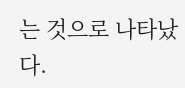는 것으로 나타났다.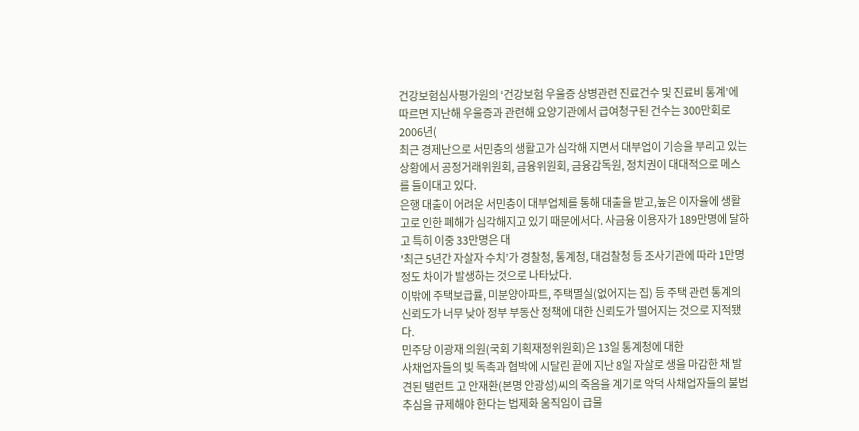건강보험심사평가원의 ‘건강보험 우울증 상병관련 진료건수 및 진료비 통계’에 따르면 지난해 우울증과 관련해 요양기관에서 급여청구된 건수는 300만회로 2006년(
최근 경제난으로 서민층의 생활고가 심각해 지면서 대부업이 기승을 부리고 있는 상황에서 공정거래위원회, 금융위원회, 금융감독원, 정치권이 대대적으로 메스를 들이대고 있다.
은행 대출이 어려운 서민층이 대부업체를 통해 대출을 받고,높은 이자율에 생활고로 인한 폐해가 심각해지고 있기 때문에서다. 사금융 이용자가 189만명에 달하고 특히 이중 33만명은 대
'최근 5년간 자살자 수치’가 경찰청, 통계청, 대검찰청 등 조사기관에 따라 1만명 정도 차이가 발생하는 것으로 나타났다.
이밖에 주택보급률, 미분양아파트, 주택멸실(없어지는 집) 등 주택 관련 통계의 신뢰도가 너무 낮아 정부 부동산 정책에 대한 신뢰도가 떨어지는 것으로 지적됐다.
민주당 이광재 의원(국회 기획재정위원회)은 13일 통계청에 대한
사채업자들의 빚 독촉과 협박에 시달린 끝에 지난 8일 자살로 생을 마감한 채 발견된 탤런트 고 안재환(본명 안광성)씨의 죽음을 계기로 악덕 사채업자들의 불법추심을 규제해야 한다는 법제화 움직임이 급물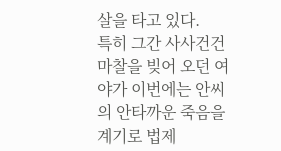살을 타고 있다.
특히 그간 사사건건 마찰을 빚어 오던 여야가 이번에는 안씨의 안타까운 죽음을 계기로 법제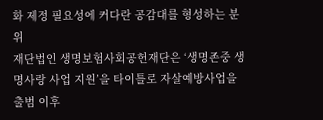화 제정 필요성에 커다란 공감대를 형성하는 분위
재단법인 생명보험사회공헌재단은 ‘생명존중 생명사랑 사업 지원’을 타이틀로 자살예방사업을 출범 이후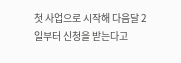첫 사업으로 시작해 다음달 2일부터 신청을 받는다고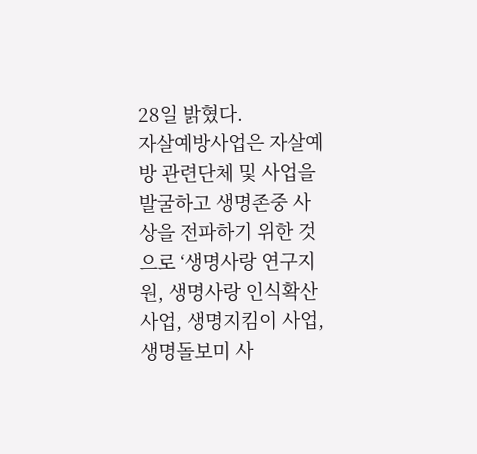28일 밝혔다.
자살예방사업은 자살예방 관련단체 및 사업을 발굴하고 생명존중 사상을 전파하기 위한 것으로 ‘생명사랑 연구지원, 생명사랑 인식확산사업, 생명지킴이 사업, 생명돌보미 사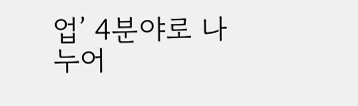업’ 4분야로 나누어